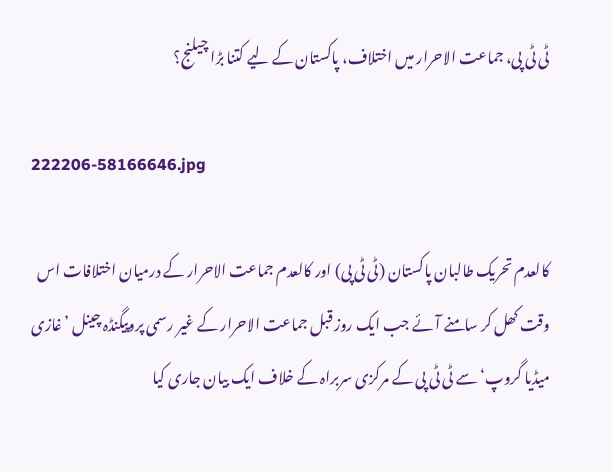ٹی ٹی پی، جماعت الاحرار میں اختلاف، پاکستان کے لیے کتنا بڑا چیلنج؟

222206-58166646.jpg

کالعدم تحریک طالبان پاکستان (ٹی ٹی پی) اور کالعدم جماعت الاحرار کے درمیان اختلافات اس وقت کھل کر سامنے آئے جب ایک روز قبل جماعت الاحرار کے غیر رسمی پروپیگنڈہ چینل ’غازی میڈیا گروپ‘ سے ٹی ٹی پی کے مرکزی سربراہ کے خلاف ایک بیان جاری کیا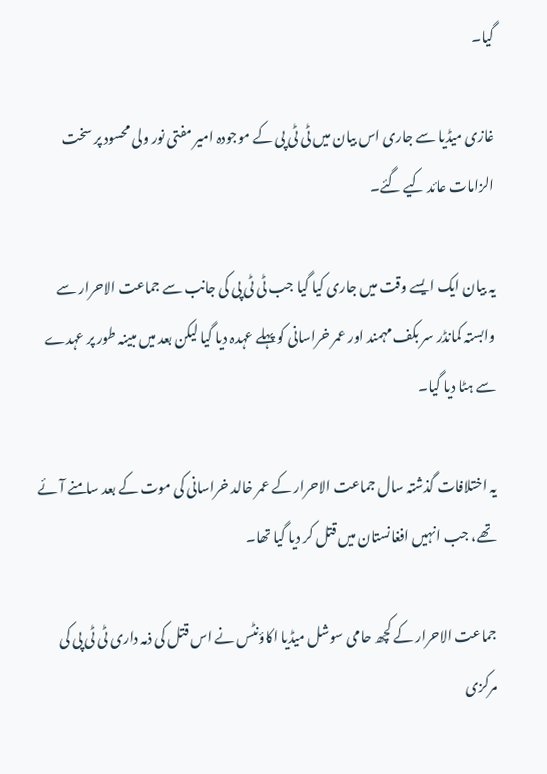گیا۔

غازی میڈیا سے جاری اس بیان میں ٹی ٹی پی کے موجودہ امیر مفتی نور ولی محسود پر سخت الزامات عائد کیے گئے۔

یہ بیان ایک ایسے وقت میں جاری کیا گیا جب ٹی ٹی پی کی جانب سے جماعت الاحرار سے وابستہ کمانڈر سر بکف مہمند اور عمر خراسانی کو پہلے عہدہ دیا گیا لیکن بعد میں مبینہ طور پر عہدے سے ہٹا دیا گیا۔

یہ اختلافات گذشتہ سال جماعت الاحرار کے عمر خالد خراسانی کی موت کے بعد سامنے آئے تھے، جب انہیں افغانستان میں قتل کر دیا گیا تھا۔

جماعت الاحرار کے کچھ حامی سوشل میڈیا اکاؤنٹس نے اس قتل کی ذمہ داری ٹی ٹی پی کی مرکزی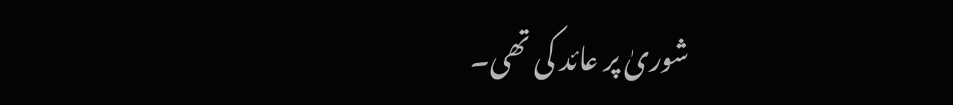شوریٰ پر عائد کی تھی۔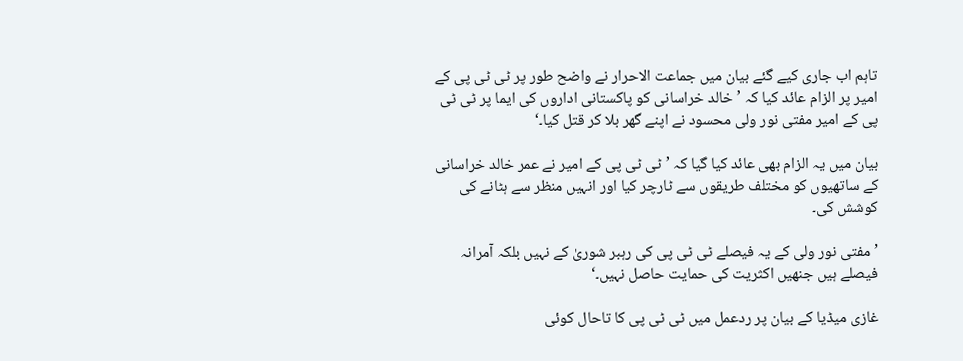تاہم اب جاری کیے گئے بیان میں جماعت الاحرار نے واضح طور پر ٹی ٹی پی کے امیر پر الزام عائد کیا کہ ’خالد خراسانی کو پاکستانی اداروں کی ایما پر ٹی ٹی پی کے امیر مفتی نور ولی محسود نے اپنے گھر بلا کر قتل کیا۔‘

بیان میں یہ الزام بھی عائد کیا گیا کہ ’ٹی ٹی پی کے امیر نے عمر خالد خراسانی کے ساتھیوں کو مختلف طریقوں سے ٹارچر کیا اور انہیں منظر سے ہٹانے کی کوشش کی۔

’مفتی نور ولی کے یہ فیصلے ٹی ٹی پی کی رہبر شوریٰ کے نہیں بلکہ آمرانہ فیصلے ہیں جنھیں اکثریت کی حمایت حاصل نہیں۔‘

غازی میڈیا کے بیان پر ردعمل میں ٹی ٹی پی کا تاحال کوئی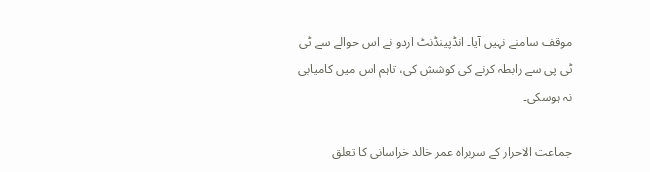موقف سامنے نہیں آیا۔ انڈپینڈنٹ اردو نے اس حوالے سے ٹی ٹی پی سے رابطہ کرنے کی کوشش کی، تاہم اس میں کامیابی نہ ہوسکی۔

جماعت الاحرار کے سربراہ عمر خالد خراسانی کا تعلق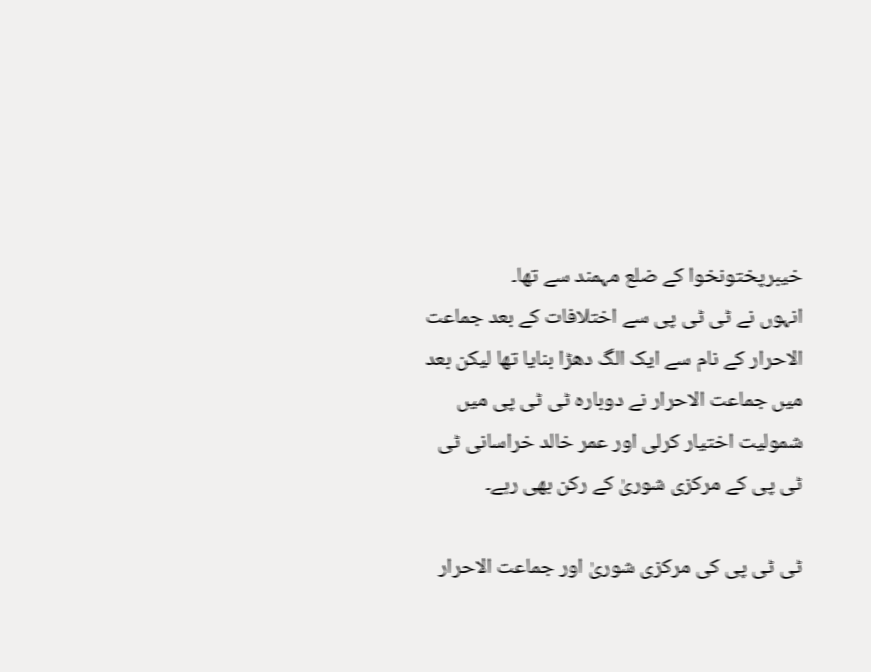خیبرپختونخوا کے ضلع مہمند سے تھا۔
انہوں نے ٹی ٹی پی سے اختلافات کے بعد جماعت الاحرار کے نام سے ایک الگ دھڑا بنایا تھا لیکن بعد میں جماعت الاحرار نے دوبارہ ٹی ٹی پی میں شمولیت اختیار کرلی اور عمر خالد خراسانی ٹی ٹی پی کے مرکزی شوریٰ کے رکن بھی رہے۔

ٹی ٹی پی کی مرکزی شوریٰ اور جماعت الاحرار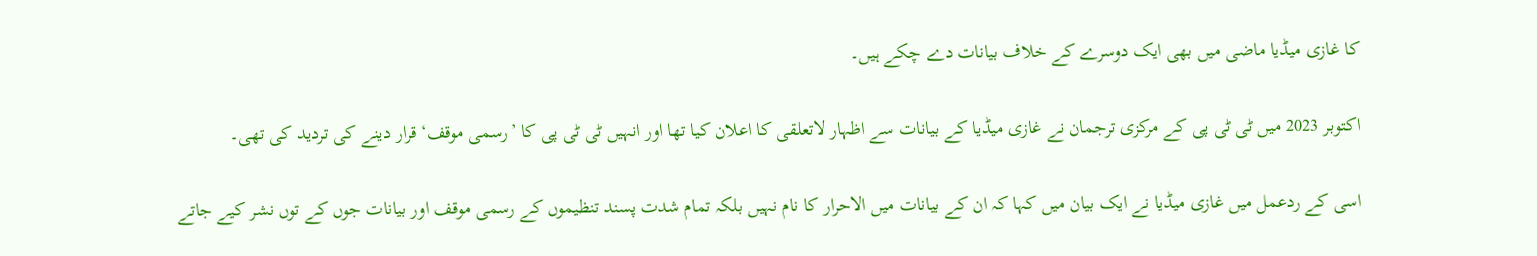کا غازی میڈیا ماضی میں بھی ایک دوسرے کے خلاف بیانات دے چکے ہیں۔

اکتوبر 2023 میں ٹی ٹی پی کے مرکزی ترجمان نے غازی میڈیا کے بیانات سے اظہار لاتعلقی کا اعلان کیا تھا اور انہیں ٹی ٹی پی کا ’رسمی موقف‘ قرار دینے کی تردید کی تھی۔

اسی کے ردعمل میں غازی میڈیا نے ایک بیان میں کہا کہ ان کے بیانات میں الاحرار کا نام نہیں بلکہ تمام شدت پسند تنظیموں کے رسمی موقف اور بیانات جوں کے توں نشر کیے جاتے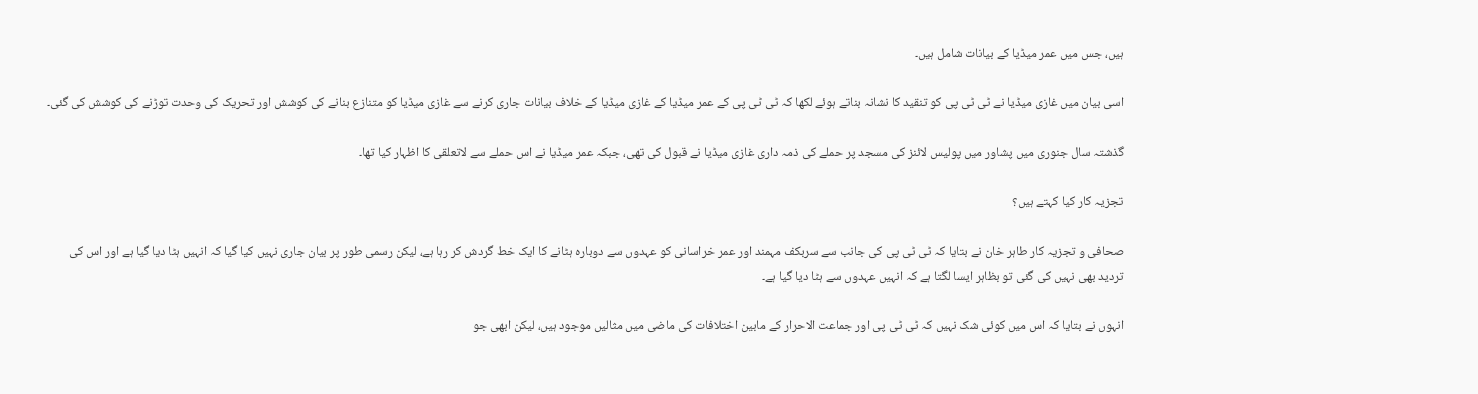ہیں، جس میں عمر میڈیا کے بیانات شامل ہیں۔

اسی بیان میں غازی میڈیا نے ٹی ٹی پی کو تنقید کا نشانہ بناتے ہوئے لکھا کہ ٹی ٹی پی کے عمر میڈیا کے غازی میڈیا کے خلاف بیانات جاری کرنے سے غازی میڈیا کو متنازع بنانے کی کوشش اور تحریک کی وحدت توڑنے کی کوشش کی گئی۔

گذشتہ سال جنوری میں پشاور میں پولیس لائنز کی مسجد پر حملے کی ذمہ داری غازی میڈیا نے قبول کی تھی، جبکہ عمر میڈیا نے اس حملے سے لاتعلقی کا اظہار کیا تھا۔

تجزیہ کار کیا کہتے ہیں؟

صحافی و تجزیہ کار طاہر خان نے بتایا کہ ٹی ٹی پی کی جانب سے سربکف مہمند اور عمر خراسانی کو عہدوں سے دوبارہ ہٹانے کا ایک خط گردش کر رہا ہے، لیکن رسمی طور پر بیان جاری نہیں کیا گیا کہ انہیں ہٹا دیا گیا ہے اور اس کی تردید بھی نہیں کی گئی تو بظاہر ایسا لگتا ہے کہ انہیں عہدوں سے ہٹا دیا گیا ہے۔

انہوں نے بتایا کہ اس میں کوئی شک نہیں کہ ٹی ٹی پی اور جماعت الاحرار کے مابین اختلافات کی ماضی میں مثالیں موجود ہیں، لیکن ابھی جو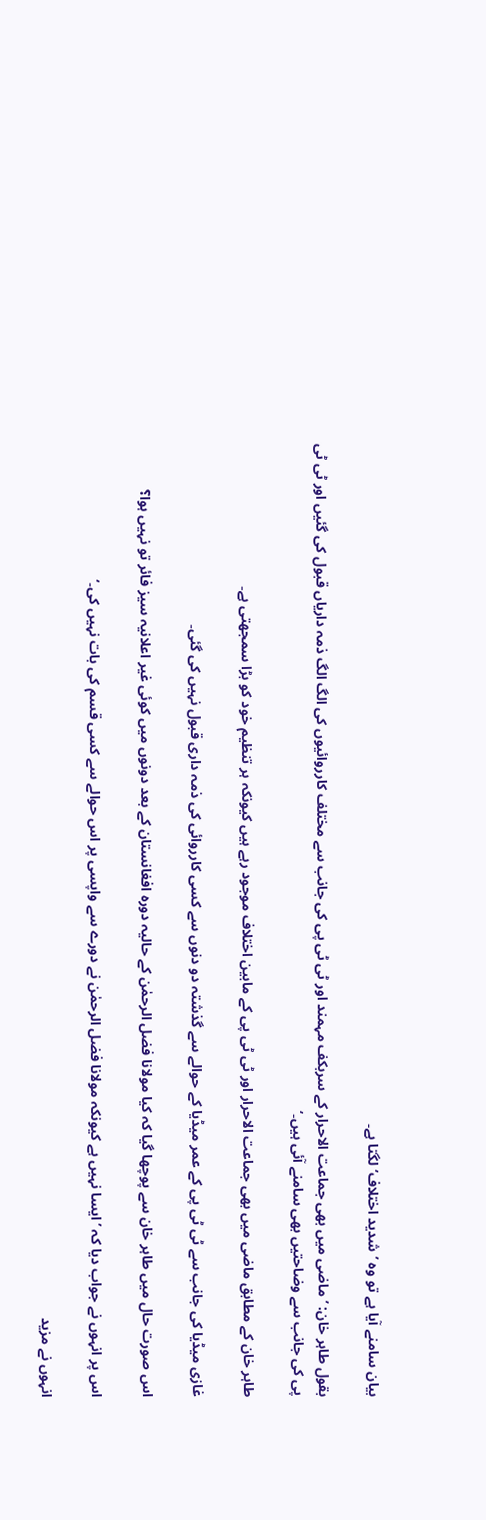بیان سامنے آیا ہے تو وہ ’شدید اختلاف‘ لگتا ہے۔

بقول طاہر خان: ’ماضی میں بھی جماعت الاحرار کے سربکف مہمند اور ٹی ٹی پی کی جانب سے مختلف کارروائیوں کی الگ الگ ذمہ داریاں قبول کی گئیں اور ٹی ٹی پی کی جانب سے وضاحتیں بھی سامنے آئی ہیں۔‘

طاہر خان کے مطابق ماضی میں بھی جماعت الاحرار اور ٹی ٹی پی کے مابین اختلاف موجود رہے ہیں کیونکہ ہر تنظیم خود کو بڑا سمجھتی ہے۔

غازی میڈیا کی جانب سے ٹی ٹی پی کے عمر میڈیا کے حوالے سے گذشتہ دو دنوں سے کسی کارروائی کی ذمہ داری قبول نہیں کی گئی۔

اس صورت حال میں طاہر خان سے پوچھا گیا کہ کیا مولانا فضل الرحمٰن کے حالیہ دورہ افغانستان کے بعد دونوں میں کوئی غیر اعلانیہ سیز فائر تو نہیں ہوا؟

اس پر انہوں نے جواب دیا کہ ’ایسا نہیں ہے کیونکہ مولانا فضل الرحمٰن نے دورے سے واپسی پر اس حوالے سے کسی قسم کی بات نہیں کی۔‘

انہوں نے مزید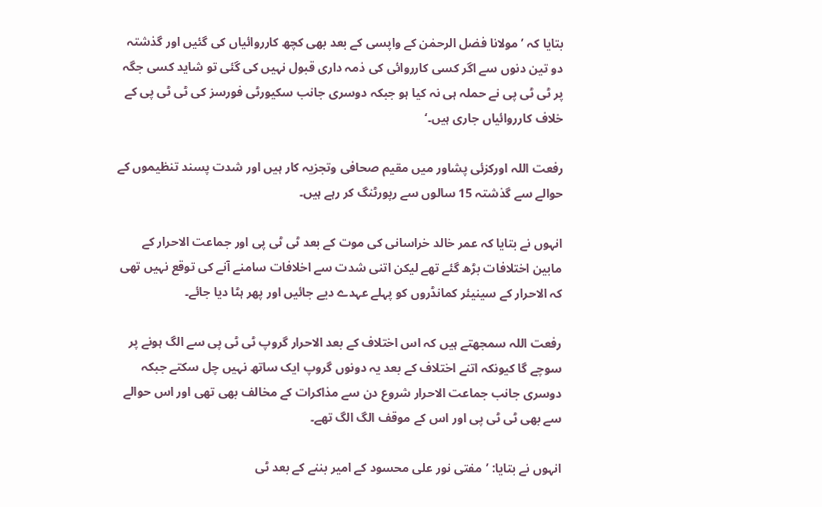بتایا کہ ’مولانا فضل الرحمٰن کے واپسی کے بعد بھی کچھ کارروائیاں کی گئیں اور گذشتہ دو تین دنوں سے اگر کسی کارروائی کی ذمہ داری قبول نہیں کی گئی تو شاید کسی جگہ پر ٹی ٹی پی نے حملہ ہی نہ کیا ہو جبکہ دوسری جانب سکیورٹی فورسز کی ٹی ٹی پی کے خلاف کارروائیاں جاری ہیں۔‘

رفعت اللہ اورکزئی پشاور میں مقیم صحافی وتجزیہ کار ہیں اور شدت پسند تنظیموں کے حوالے سے گذشتہ 15 سالوں سے رپورٹنگ کر رہے ہیں۔

انہوں نے بتایا کہ عمر خالد خراسانی کی موت کے بعد ٹی ٹی پی اور جماعت الاحرار کے مابین اختلافات بڑھ گئے تھے لیکن اتنی شدت سے اخلافات سامنے آنے کی توقع نہیں تھی کہ الاحرار کے سینیئر کمانڈروں کو پہلے عہدے دیے جائیں اور پھر ہٹا دیا جائے۔

رفعت اللہ سمجھتے ہیں کہ اس اختلاف کے بعد الاحرار گروپ ٹی ٹی پی سے الگ ہونے پر سوچے گا کیونکہ اتنے اختلاف کے بعد یہ دونوں گروپ ایک ساتھ نہیں چل سکتے جبکہ دوسری جانب جماعت الاحرار شروع دن سے مذاکرات کے مخالف بھی تھی اور اس حوالے سے بھی ٹی ٹی پی اور اس کے موقف الگ الگ تھے۔

انہوں نے بتایا: ’مفتی نور علی محسود کے امیر بننے کے بعد ٹی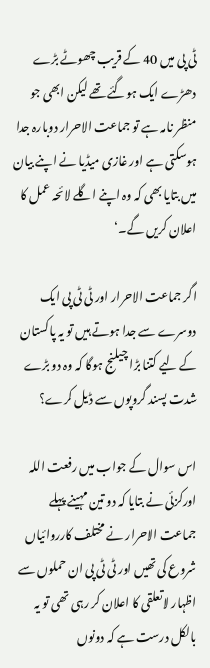ٹی پی میں 40 کے قریب چھوٹے بڑے دھڑے ایک ہوگئے تھے لیکن ابھی جو منظر نامہ ہے تو جماعت الاحرار دوبارہ جدا ہوسکتی ہے اور غازی میڈیا نے اپنے بیان میں بتایا بھی کہ وہ اپنے اگلے لائحہ عمل کا اعلان کریں گے۔‘

اگر جماعت الاحرار اور ٹی ٹی پی ایک دوسرے سے جدا ہوتے ہیں تو یہ پاکستان کے لیے کتنا بڑا چیلنج ہوگا کہ وہ دو بڑے شدت پسند گروپوں سے ڈیل کرے؟

اس سوال کے جواب میں رفعت اللہ اورکزئی نے بتایا کہ دو تین مہینے پہلے جماعت الاحرار نے مختلف کارروائیاں شروع کی تھیں اور ٹی ٹی پی ان حملوں سے اظہار لاتعلقی کا اعلان کر رہی تھی تو یہ بالکل درست ہے کہ دونوں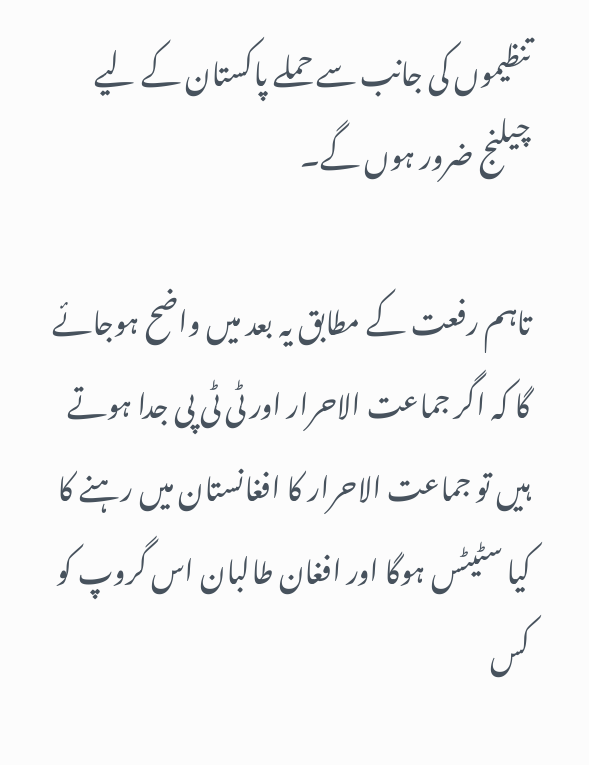تنظیموں کی جانب سے حملے پاکستان کے لیے چیلنج ضرور ہوں گے۔

تاہم رفعت کے مطابق یہ بعد میں واضح ہوجائے گا کہ اگر جماعت الاحرار اور ٹی ٹی پی جدا ہوتے ہیں تو جماعت الاحرار کا افغانستان میں رہنے کا کیا سٹیٹس ہوگا اور افغان طالبان اس گروپ کو کس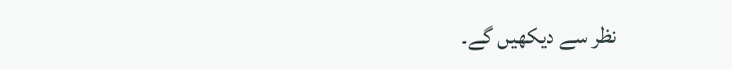نظر سے دیکھیں گے۔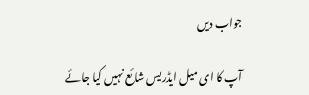جواب دیں

آپ کا ای میل ایڈریس شائع نہیں کیا جائے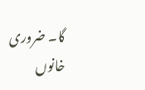گا۔ ضروری خانوں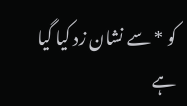کو * سے نشان زد کیا گیا ہے